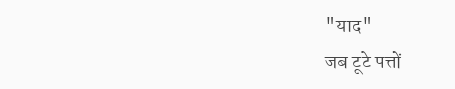"याद"
जब टूटे पत्तों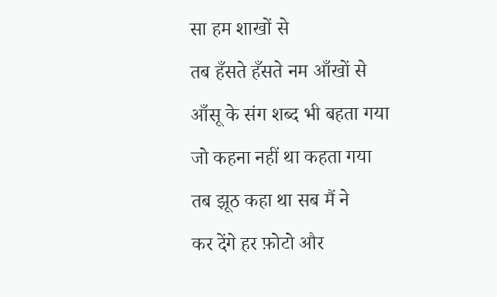सा हम शाखों से
तब हँसते हँसते नम आँखों से
आँसू के संग शब्द भी बहता गया
जो कहना नहीं था कहता गया
तब झूठ कहा था सब मैं ने
कर देंगे हर फ़ोटो और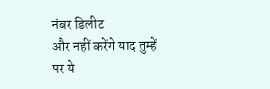नंबर डिलीट
और नहीं करेंगे याद तुम्हें
पर ये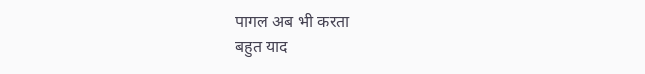पागल अब भी करता
बहुत याद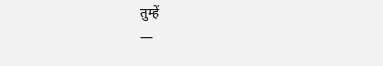तुम्हें
—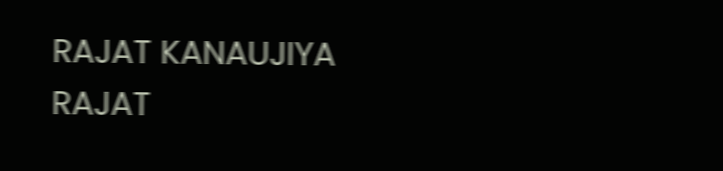RAJAT KANAUJIYA RAJAT